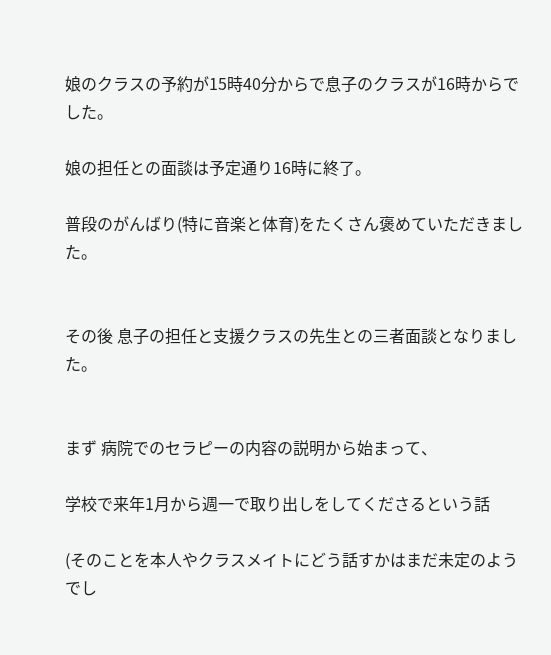娘のクラスの予約が15時40分からで息子のクラスが16時からでした。

娘の担任との面談は予定通り16時に終了。

普段のがんばり(特に音楽と体育)をたくさん褒めていただきました。


その後 息子の担任と支援クラスの先生との三者面談となりました。


まず 病院でのセラピーの内容の説明から始まって、

学校で来年1月から週一で取り出しをしてくださるという話

(そのことを本人やクラスメイトにどう話すかはまだ未定のようでし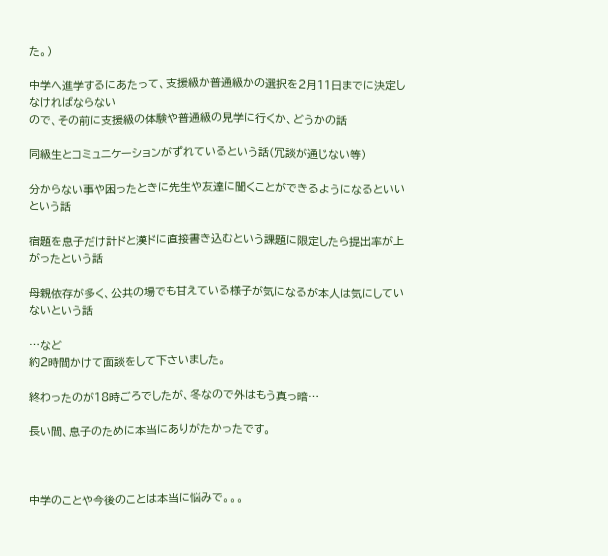た。)

中学へ進学するにあたって、支援級か普通級かの選択を2月11日までに決定しなければならない
ので、その前に支援級の体験や普通級の見学に行くか、どうかの話

同級生とコミュニケーションがずれているという話(冗談が通じない等)

分からない事や困ったときに先生や友達に聞くことができるようになるといいという話

宿題を息子だけ計ドと漢ドに直接書き込むという課題に限定したら提出率が上がったという話

母親依存が多く、公共の場でも甘えている様子が気になるが本人は気にしていないという話

…など
約2時間かけて面談をして下さいました。

終わったのが18時ごろでしたが、冬なので外はもう真っ暗…

長い間、息子のために本当にありがたかったです。



中学のことや今後のことは本当に悩みで。。。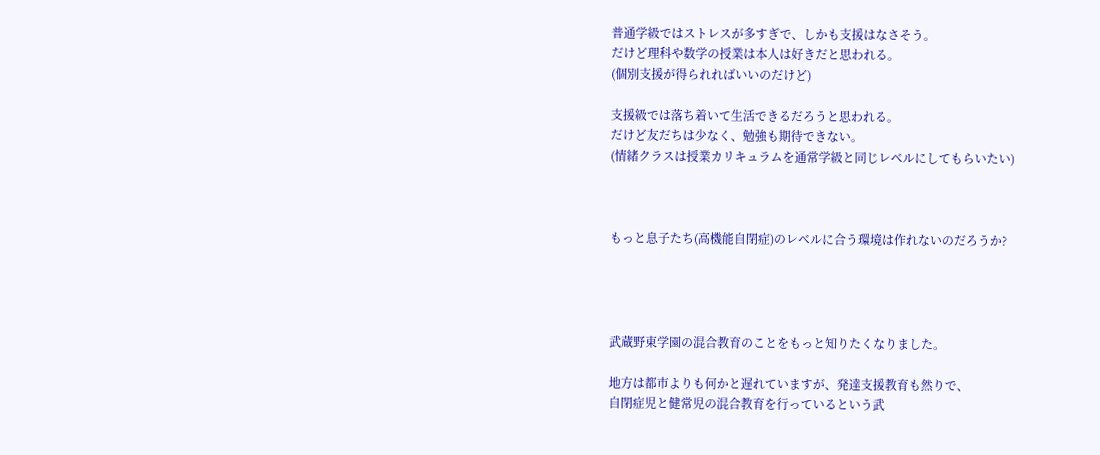普通学級ではストレスが多すぎで、しかも支援はなさそう。
だけど理科や数学の授業は本人は好きだと思われる。
(個別支援が得られればいいのだけど)

支援級では落ち着いて生活できるだろうと思われる。
だけど友だちは少なく、勉強も期待できない。
(情緒クラスは授業カリキュラムを通常学級と同じレベルにしてもらいたい)



もっと息子たち(高機能自閉症)のレベルに合う環境は作れないのだろうか?




武蔵野東学園の混合教育のことをもっと知りたくなりました。

地方は都市よりも何かと遅れていますが、発達支援教育も然りで、
自閉症児と健常児の混合教育を行っているという武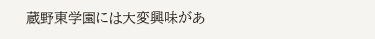蔵野東学園には大変興味があ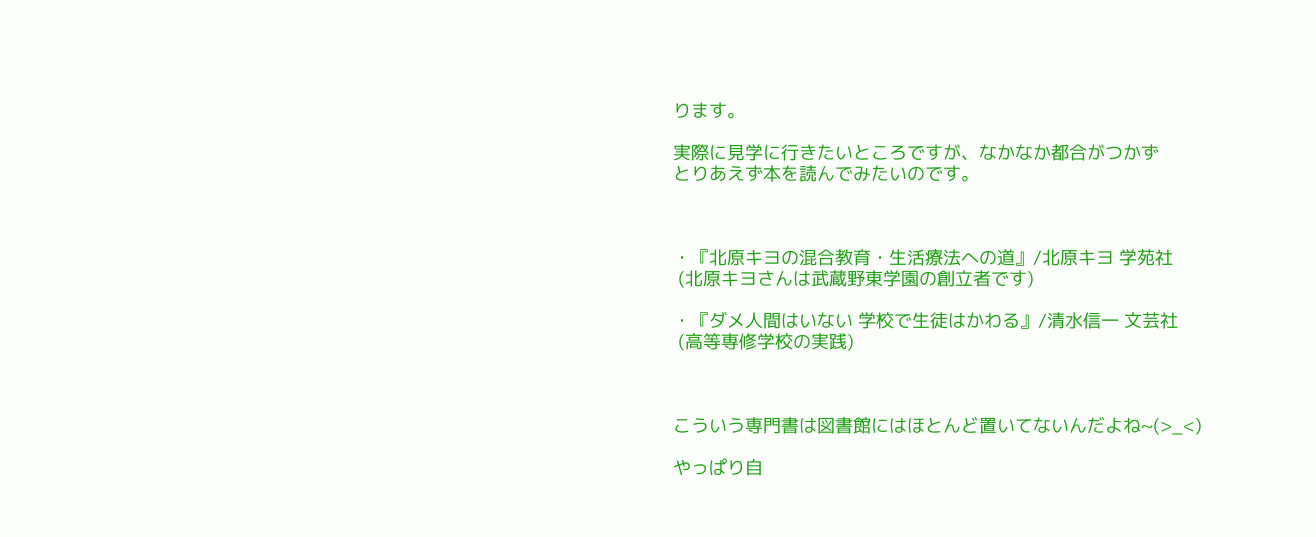ります。

実際に見学に行きたいところですが、なかなか都合がつかず
とりあえず本を読んでみたいのです。



・『北原キヨの混合教育・生活療法への道』/北原キヨ 学苑社
 (北原キヨさんは武蔵野東学園の創立者です)

・『ダメ人間はいない 学校で生徒はかわる』/清水信一 文芸社
 (高等専修学校の実践)



こういう専門書は図書館にはほとんど置いてないんだよね~(>_<)

やっぱり自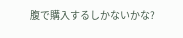腹で購入するしかないかな?